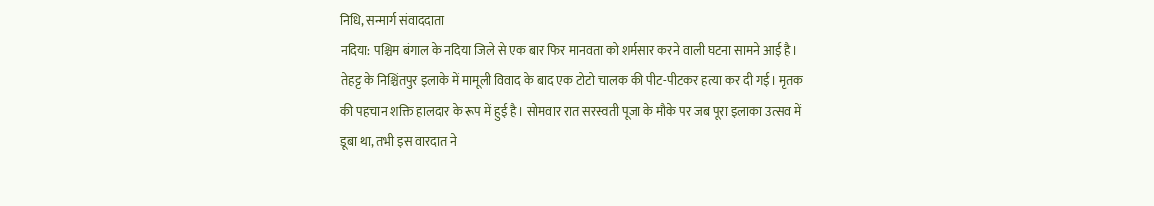निधि, सन्मार्ग संवाददाता
नदिया: पश्चिम बंगाल के नदिया जिले से एक बार फिर मानवता को शर्मसार करने वाली घटना सामने आई है। तेहट्ट के निश्चिंतपुर इलाके में मामूली विवाद के बाद एक टोटो चालक की पीट-पीटकर हत्या कर दी गई। मृतक की पहचान शक्ति हालदार के रूप में हुई है। सोमवार रात सरस्वती पूजा के मौके पर जब पूरा इलाका उत्सव में डूबा था, तभी इस वारदात ने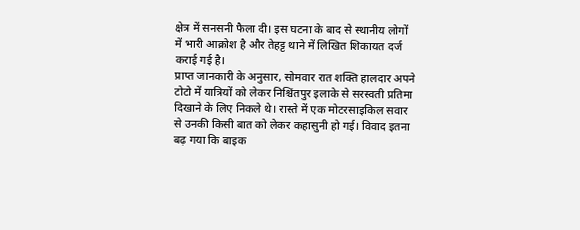क्षेत्र में सनसनी फैला दी। इस घटना के बाद से स्थानीय लोगों में भारी आक्रोश है और तेहट्ट थाने में लिखित शिकायत दर्ज कराई गई है।
प्राप्त जानकारी के अनुसार, सोमवार रात शक्ति हालदार अपने टोटो में यात्रियों को लेकर निश्चिंतपुर इलाके से सरस्वती प्रतिमा दिखाने के लिए निकले थे। रास्ते में एक मोटरसाइकिल सवार से उनकी किसी बात को लेकर कहासुनी हो गई। विवाद इतना बढ़ गया कि बाइक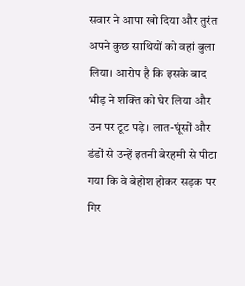सवार ने आपा खो दिया और तुरंत अपने कुछ साथियों को वहां बुला लिया। आरोप है कि इसके बाद भीड़ ने शक्ति को घेर लिया और उन पर टूट पड़े। लात-घूंसों और डंडों से उन्हें इतनी बेरहमी से पीटा गया कि वे बेहोश होकर सड़क पर गिर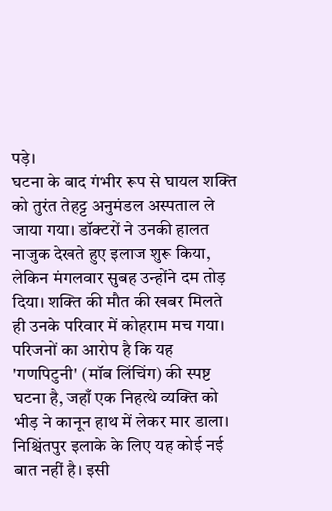पड़े।
घटना के बाद गंभीर रूप से घायल शक्ति को तुरंत तेहट्ट अनुमंडल अस्पताल ले जाया गया। डॉक्टरों ने उनकी हालत नाजुक देखते हुए इलाज शुरू किया, लेकिन मंगलवार सुबह उन्होंने दम तोड़ दिया। शक्ति की मौत की खबर मिलते ही उनके परिवार में कोहराम मच गया। परिजनों का आरोप है कि यह 'गणपिटुनी' (मॉब लिंचिंग) की स्पष्ट घटना है, जहाँ एक निहत्थे व्यक्ति को भीड़ ने कानून हाथ में लेकर मार डाला।
निश्चिंतपुर इलाके के लिए यह कोई नई बात नहीं है। इसी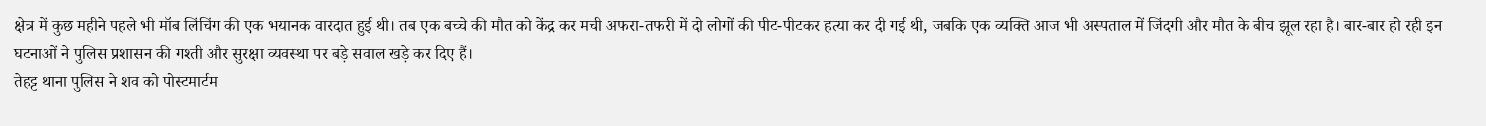क्षेत्र में कुछ महीने पहले भी मॉब लिंचिंग की एक भयानक वारदात हुई थी। तब एक बच्चे की मौत को केंद्र कर मची अफरा-तफरी में दो लोगों की पीट-पीटकर हत्या कर दी गई थी, जबकि एक व्यक्ति आज भी अस्पताल में जिंदगी और मौत के बीच झूल रहा है। बार-बार हो रही इन घटनाओं ने पुलिस प्रशासन की गश्ती और सुरक्षा व्यवस्था पर बड़े सवाल खड़े कर दिए हैं।
तेहट्ट थाना पुलिस ने शव को पोस्टमार्टम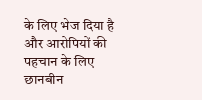के लिए भेज दिया है और आरोपियों की पहचान के लिए छानबीन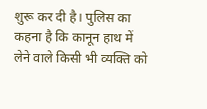शुरू कर दी है। पुलिस का कहना है कि कानून हाथ में लेने वाले किसी भी व्यक्ति को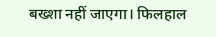बख्शा नहीं जाएगा। फिलहाल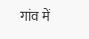गांव में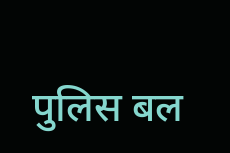पुलिस बल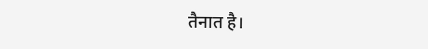तैनात है।